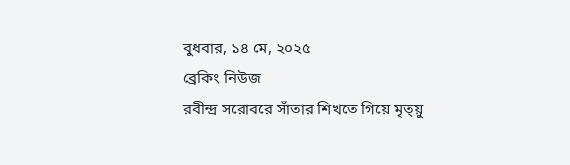বুধবার, ১৪ মে, ২০২৫
ব্রেকিং নিউজ
রবীন্দ্র সরোবরে সাঁতার শিখতে গিয়ে মৃত্য়ু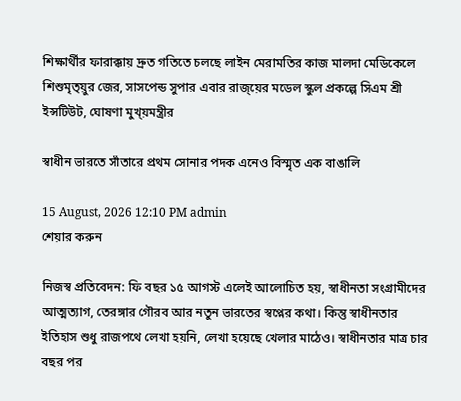শিক্ষার্থীর ফারাক্কায় দ্রুত গতিতে চলছে লাইন মেরামতির কাজ মালদা মেডিকেলে শিশুমৃত্য়ুর জের, সাসপেন্ড সুপার এবার রাজ্য়ের মডেল স্কুল প্রকল্পে সিএম শ্রী ইন্সটিউট, ঘোষণা মুখ্য়মন্ত্রীর

স্বাধীন ভারতে সাঁতারে প্রথম সোনার পদক এনেও বিস্মৃত এক বাঙালি

15 August, 2026 12:10 PM admin
শেয়ার করুন

নিজস্ব প্রতিবেদন: ফি বছর ১৫ আগস্ট এলেই আলোচিত হয়, স্বাধীনতা সংগ্রামীদের আত্মত্যাগ, তেরঙ্গার গৌরব আর নতুন ভারতের স্বপ্নের কথা। কিন্তু স্বাধীনতার ইতিহাস শুধু রাজপথে লেখা হয়নি, লেখা হয়েছে খেলার মাঠেও। স্বাধীনতার মাত্র চার বছর পর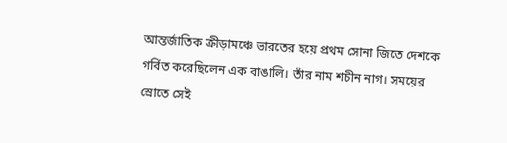আন্তর্জাতিক ক্রীড়ামঞ্চে ভারতের হয়ে প্রথম সোনা জিতে দেশকে গর্বিত করেছিলেন এক বাঙালি। তাঁর নাম শচীন নাগ। সময়ের স্রোতে সেই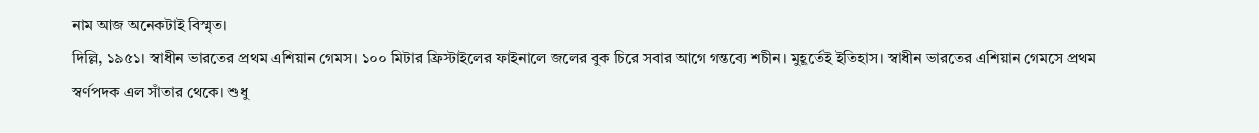নাম আজ অনেকটাই বিস্মৃত।
দিল্লি, ১৯৫১। স্বাধীন ভারতের প্রথম এশিয়ান গেমস। ১০০ মিটার ফ্রিস্টাইলের ফাইনালে জলের বুক চিরে সবার আগে গন্তব্যে শচীন। মুহূর্তেই ইতিহাস। স্বাধীন ভারতের এশিয়ান গেমসে প্রথম স্বর্ণপদক এল সাঁতার থেকে। শুধু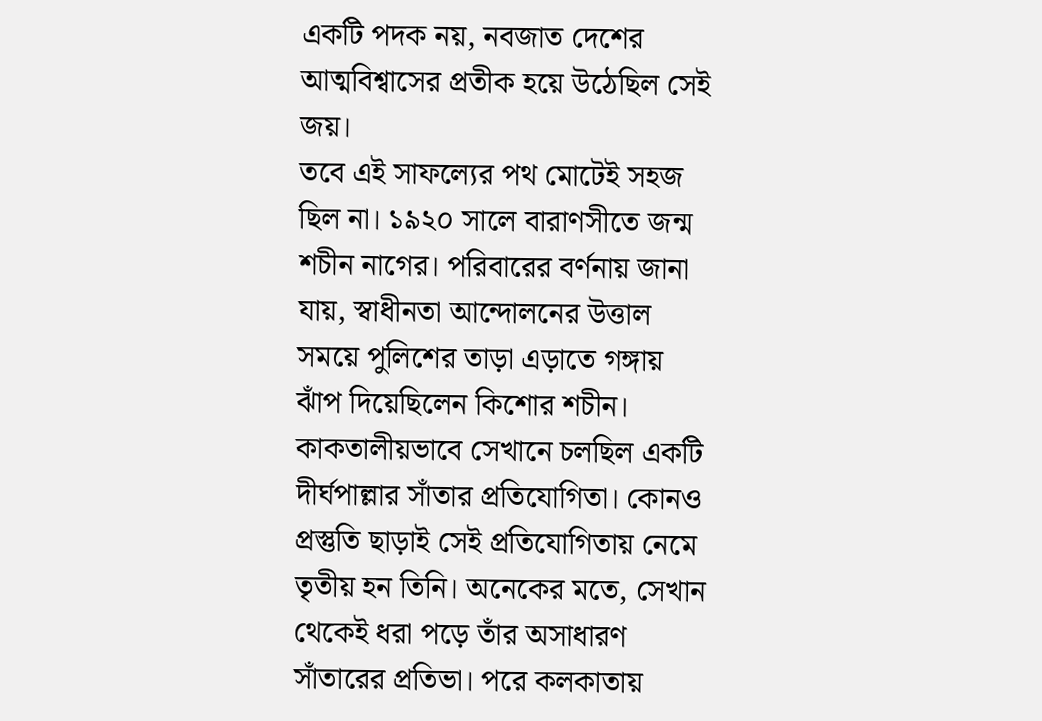একটি পদক নয়, নবজাত দেশের আত্মবিশ্বাসের প্রতীক হয়ে উঠেছিল সেই জয়।
তবে এই সাফল্যের পথ মোটেই সহজ ছিল না। ১৯২০ সালে বারাণসীতে জন্ম শচীন নাগের। পরিবারের বর্ণনায় জানা যায়, স্বাধীনতা আন্দোলনের উত্তাল সময়ে পুলিশের তাড়া এড়াতে গঙ্গায় ঝাঁপ দিয়েছিলেন কিশোর শচীন। কাকতালীয়ভাবে সেখানে চলছিল একটি দীর্ঘপাল্লার সাঁতার প্রতিযোগিতা। কোনও প্রস্তুতি ছাড়াই সেই প্রতিযোগিতায় নেমে তৃতীয় হন তিনি। অনেকের মতে, সেখান থেকেই ধরা পড়ে তাঁর অসাধারণ সাঁতারের প্রতিভা। পরে কলকাতায়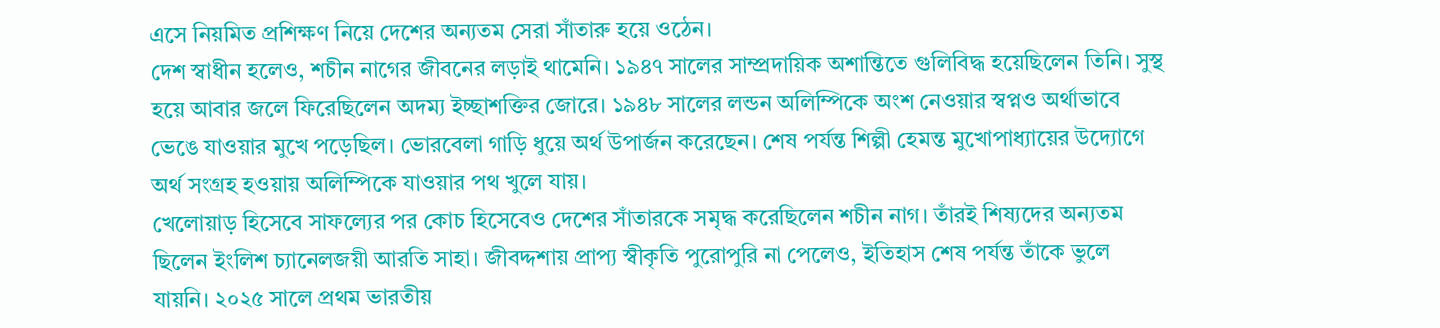এসে নিয়মিত প্রশিক্ষণ নিয়ে দেশের অন্যতম সেরা সাঁতারু হয়ে ওঠেন।
দেশ স্বাধীন হলেও, শচীন নাগের জীবনের লড়াই থামেনি। ১৯৪৭ সালের সাম্প্রদায়িক অশান্তিতে গুলিবিদ্ধ হয়েছিলেন তিনি। সুস্থ হয়ে আবার জলে ফিরেছিলেন অদম্য ইচ্ছাশক্তির জোরে। ১৯৪৮ সালের লন্ডন অলিম্পিকে অংশ নেওয়ার স্বপ্নও অর্থাভাবে ভেঙে যাওয়ার মুখে পড়েছিল। ভোরবেলা গাড়ি ধুয়ে অর্থ উপার্জন করেছেন। শেষ পর্যন্ত শিল্পী হেমন্ত মুখোপাধ্যায়ের উদ্যোগে অর্থ সংগ্রহ হওয়ায় অলিম্পিকে যাওয়ার পথ খুলে যায়।
খেলোয়াড় হিসেবে সাফল্যের পর কোচ হিসেবেও দেশের সাঁতারকে সমৃদ্ধ করেছিলেন শচীন নাগ। তাঁরই শিষ্যদের অন্যতম ছিলেন ইংলিশ চ্যানেলজয়ী আরতি সাহা। জীবদ্দশায় প্রাপ্য স্বীকৃতি পুরোপুরি না পেলেও, ইতিহাস শেষ পর্যন্ত তাঁকে ভুলে যায়নি। ২০২৫ সালে প্রথম ভারতীয়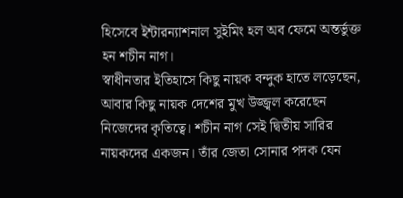হিসেবে ইন্টারন্যাশনাল সুইমিং হল অব ফেমে অন্তর্ভুক্ত হন শচীন নাগ।
স্বাধীনতার ইতিহাসে কিছু নায়ক বন্দুক হাতে লড়েছেন, আবার কিছু নায়ক দেশের মুখ উজ্জ্বল করেছেন নিজেদের কৃতিত্বে। শচীন নাগ সেই দ্বিতীয় সারির নায়কদের একজন। তাঁর জেতা সোনার পদক যেন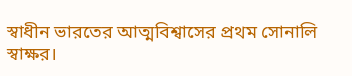স্বাধীন ভারতের আত্মবিশ্বাসের প্রথম সোনালি স্বাক্ষর।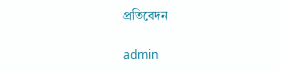প্রতিবেদন

admin